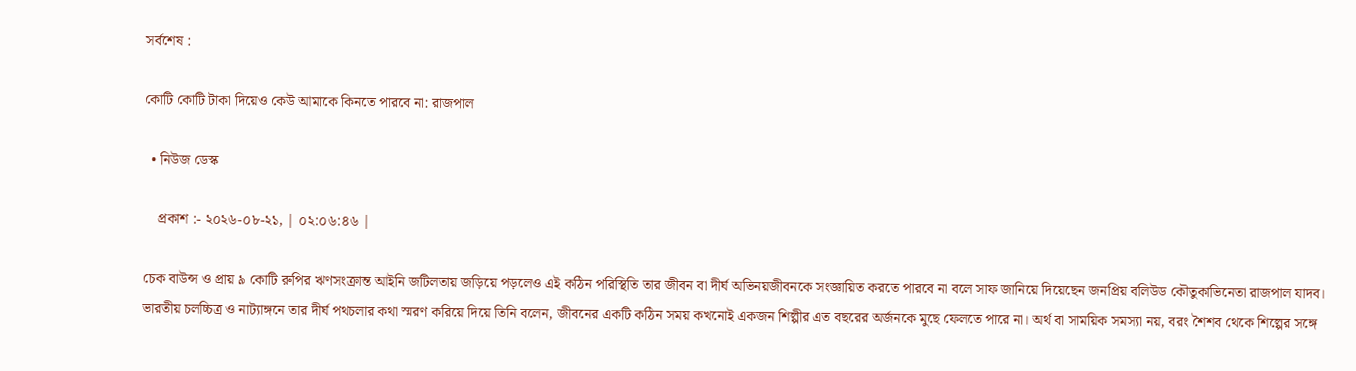সর্বশেষ :

কোটি কোটি টাকা দিয়েও কেউ আমাকে কিনতে পারবে না: রাজপাল

  • নিউজ ডেস্ক

    প্রকাশ :- ২০২৬-০৮-২১, | ০২:০৬:৪৬ |

চেক বাউন্স ও প্রায় ৯ কোটি রুপির ঋণসংক্রান্ত আইনি জটিলতায় জড়িয়ে পড়লেও এই কঠিন পরিস্থিতি তার জীবন বা দীর্ঘ অভিনয়জীবনকে সংজ্ঞায়িত করতে পারবে না বলে সাফ জানিয়ে দিয়েছেন জনপ্রিয় বলিউড কৌতুকাভিনেতা রাজপাল যাদব। ভারতীয় চলচ্চিত্র ও নাট্যাঙ্গনে তার দীর্ঘ পথচলার কথা স্মরণ করিয়ে দিয়ে তিনি বলেন, জীবনের একটি কঠিন সময় কখনোই একজন শিল্পীর এত বছরের অর্জনকে মুছে ফেলতে পারে না। অর্থ বা সাময়িক সমস্যা নয়, বরং শৈশব থেকে শিল্পের সঙ্গে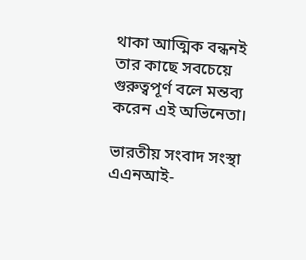থাকা আত্মিক বন্ধনই তার কাছে সবচেয়ে গুরুত্বপূর্ণ বলে মন্তব্য করেন এই অভিনেতা।

ভারতীয় সংবাদ সংস্থা এএনআই-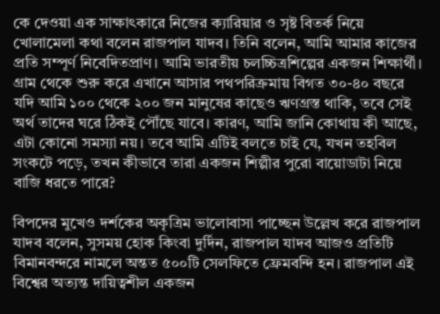কে দেওয়া এক সাক্ষাৎকারে নিজের ক্যারিয়ার ও সৃষ্ট বিতর্ক নিয়ে খোলামেলা কথা বলেন রাজপাল যাদব। তিনি বলেন, আমি আমার কাজের প্রতি সম্পূর্ণ নিবেদিতপ্রাণ। আমি ভারতীয় চলচ্চিত্রশিল্পের একজন শিক্ষার্থী। গ্রাম থেকে শুরু করে এখানে আসার পথপরিক্রমায় বিগত ৩০-৪০ বছরে যদি আমি ১০০ থেকে ২০০ জন মানুষের কাছেও ঋণগ্রস্ত থাকি, তবে সেই অর্থ তাদের ঘরে ঠিকই পৌঁছে যাবে। কারণ, আমি জানি কোথায় কী আছে, এটা কোনো সমস্যা নয়। তবে আমি এটিই বলতে চাই যে, যখন তহবিল সংকটে পড়ে, তখন কীভাবে তারা একজন শিল্পীর পুরো বায়োডাটা নিয়ে বাজি ধরতে পারে?

বিপদের মুখেও দর্শকের অকৃত্রিম ভালোবাসা পাচ্ছেন উল্লেখ করে রাজপাল যাদব বলেন, সুসময় হোক কিংবা দুর্দিন, রাজপাল যাদব আজও প্রতিটি বিমানবন্দরে নামলে অন্তত ৫০০টি সেলফিতে ফ্রেমবন্দি হন। রাজপাল এই বিশ্বের অত্যন্ত দায়িত্বশীল একজন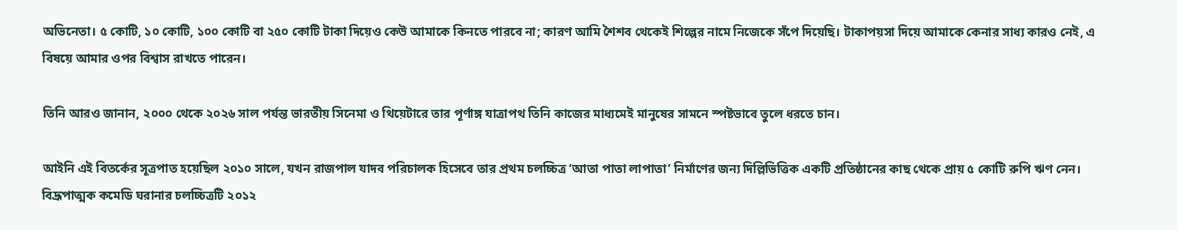অভিনেতা। ৫ কোটি, ১০ কোটি, ১০০ কোটি বা ২৫০ কোটি টাকা দিয়েও কেউ আমাকে কিনতে পারবে না; কারণ আমি শৈশব থেকেই শিল্পের নামে নিজেকে সঁপে দিয়েছি। টাকাপয়সা দিয়ে আমাকে কেনার সাধ্য কারও নেই, এ বিষয়ে আমার ওপর বিশ্বাস রাখতে পারেন।

তিনি আরও জানান, ২০০০ থেকে ২০২৬ সাল পর্যন্ত ভারতীয় সিনেমা ও থিয়েটারে তার পূর্ণাঙ্গ যাত্রাপথ তিনি কাজের মাধ্যমেই মানুষের সামনে স্পষ্টভাবে তুলে ধরতে চান।

আইনি এই বিতর্কের সূত্রপাত হয়েছিল ২০১০ সালে, যখন রাজপাল যাদব পরিচালক হিসেবে তার প্রথম চলচ্চিত্র ‌‘আতা পাতা লাপাতা’ নির্মাণের জন্য দিল্লিভিত্তিক একটি প্রতিষ্ঠানের কাছ থেকে প্রায় ৫ কোটি রুপি ঋণ নেন। বিদ্রূপাত্মক কমেডি ঘরানার চলচ্চিত্রটি ২০১২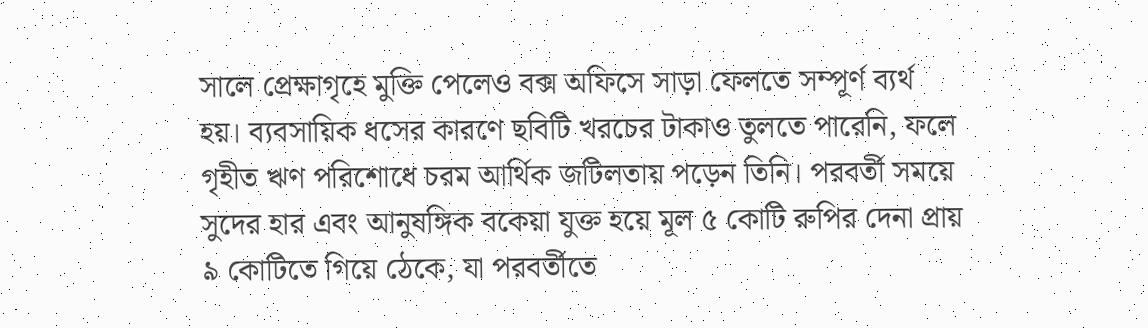সালে প্রেক্ষাগৃহে মুক্তি পেলেও বক্স অফিসে সাড়া ফেলতে সম্পূর্ণ ব্যর্থ হয়। ব্যবসায়িক ধসের কারণে ছবিটি খরচের টাকাও তুলতে পারেনি, ফলে গৃহীত ঋণ পরিশোধে চরম আর্থিক জটিলতায় পড়েন তিনি। পরবর্তী সময়ে সুদের হার এবং আনুষঙ্গিক বকেয়া যুক্ত হয়ে মূল ৫ কোটি রুপির দেনা প্রায় ৯ কোটিতে গিয়ে ঠেকে, যা পরবর্তীতে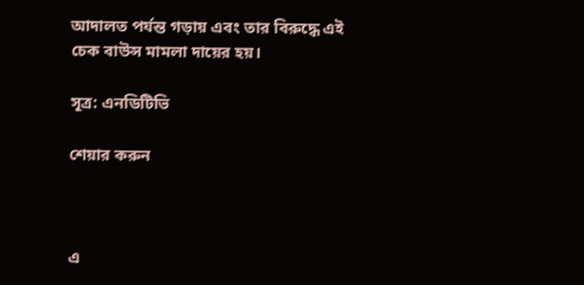আদালত পর্যন্ত গড়ায় এবং তার বিরুদ্ধে এই চেক বাউন্স মামলা দায়ের হয়।

সূত্র: এনডিটিভি

শেয়ার করুন



এ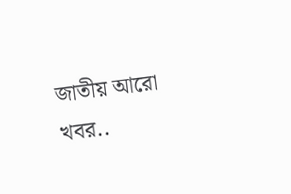জাতীয় আরো খবর..